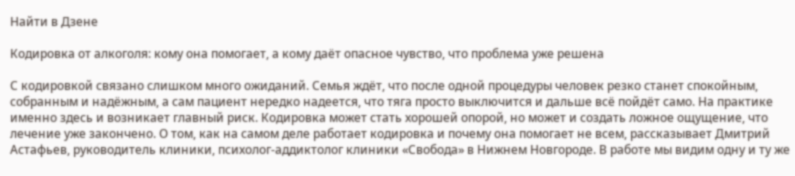Найти в Дзене

Кодировка от алкоголя: кому она помогает, а кому даёт опасное чувство, что проблема уже решена

С кодировкой связано слишком много ожиданий. Семья ждёт, что после одной процедуры человек резко станет спокойным, собранным и надёжным, а сам пациент нередко надеется, что тяга просто выключится и дальше всё пойдёт само. На практике именно здесь и возникает главный риск. Кодировка может стать хорошей опорой, но может и создать ложное ощущение, что лечение уже закончено. О том, как на самом деле работает кодировка и почему она помогает не всем, рассказывает Дмитрий Астафьев, руководитель клиники, психолог-аддиктолог клиники «Свобода» в Нижнем Новгороде. В работе мы видим одну и ту же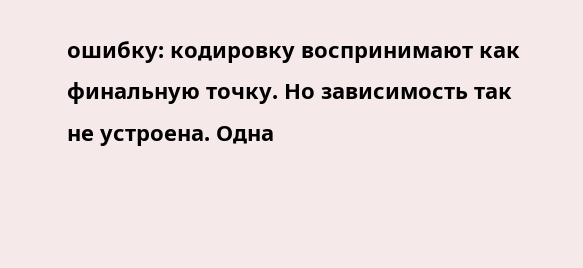ошибку: кодировку воспринимают как финальную точку. Но зависимость так не устроена. Одна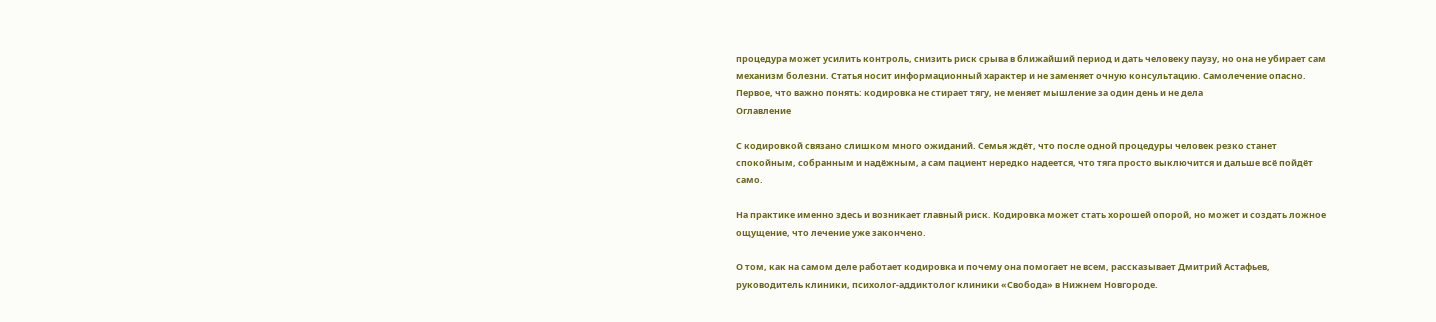процедура может усилить контроль, снизить риск срыва в ближайший период и дать человеку паузу, но она не убирает сам механизм болезни. Статья носит информационный характер и не заменяет очную консультацию. Самолечение опасно. Первое, что важно понять: кодировка не стирает тягу, не меняет мышление за один день и не дела
Оглавление

С кодировкой связано слишком много ожиданий. Семья ждёт, что после одной процедуры человек резко станет спокойным, собранным и надёжным, а сам пациент нередко надеется, что тяга просто выключится и дальше всё пойдёт само.

На практике именно здесь и возникает главный риск. Кодировка может стать хорошей опорой, но может и создать ложное ощущение, что лечение уже закончено.

О том, как на самом деле работает кодировка и почему она помогает не всем, рассказывает Дмитрий Астафьев, руководитель клиники, психолог-аддиктолог клиники «Свобода» в Нижнем Новгороде.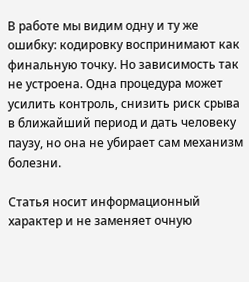В работе мы видим одну и ту же ошибку: кодировку воспринимают как финальную точку. Но зависимость так не устроена. Одна процедура может усилить контроль, снизить риск срыва в ближайший период и дать человеку паузу, но она не убирает сам механизм болезни.

Статья носит информационный характер и не заменяет очную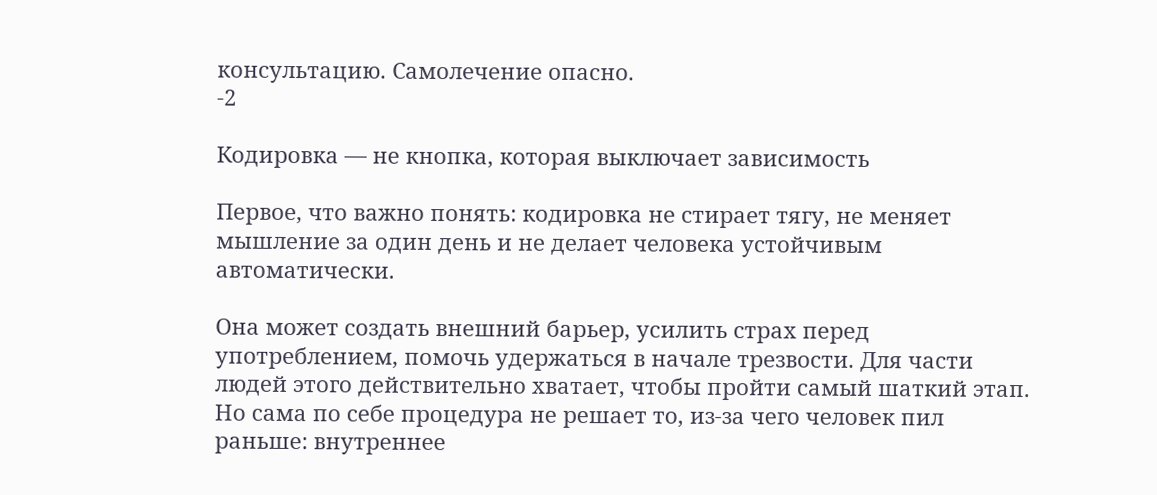консультацию. Самолечение опасно.
-2

Кодировка — не кнопка, которая выключает зависимость

Первое, что важно понять: кодировка не стирает тягу, не меняет мышление за один день и не делает человека устойчивым автоматически.

Она может создать внешний барьер, усилить страх перед употреблением, помочь удержаться в начале трезвости. Для части людей этого действительно хватает, чтобы пройти самый шаткий этап. Но сама по себе процедура не решает то, из-за чего человек пил раньше: внутреннее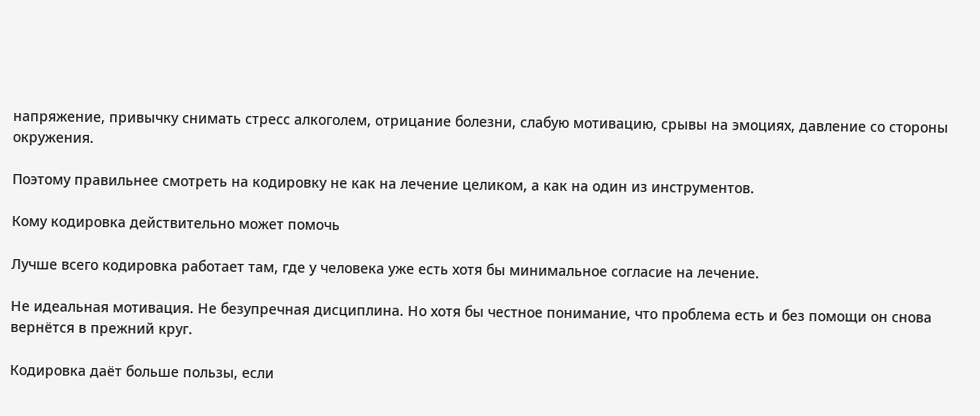напряжение, привычку снимать стресс алкоголем, отрицание болезни, слабую мотивацию, срывы на эмоциях, давление со стороны окружения.

Поэтому правильнее смотреть на кодировку не как на лечение целиком, а как на один из инструментов.

Кому кодировка действительно может помочь

Лучше всего кодировка работает там, где у человека уже есть хотя бы минимальное согласие на лечение.

Не идеальная мотивация. Не безупречная дисциплина. Но хотя бы честное понимание, что проблема есть и без помощи он снова вернётся в прежний круг.

Кодировка даёт больше пользы, если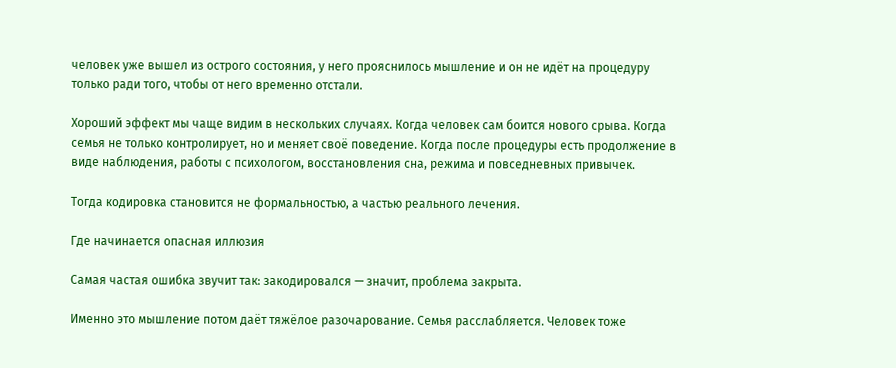человек уже вышел из острого состояния, у него прояснилось мышление и он не идёт на процедуру только ради того, чтобы от него временно отстали.

Хороший эффект мы чаще видим в нескольких случаях. Когда человек сам боится нового срыва. Когда семья не только контролирует, но и меняет своё поведение. Когда после процедуры есть продолжение в виде наблюдения, работы с психологом, восстановления сна, режима и повседневных привычек.

Тогда кодировка становится не формальностью, а частью реального лечения.

Где начинается опасная иллюзия

Самая частая ошибка звучит так: закодировался — значит, проблема закрыта.

Именно это мышление потом даёт тяжёлое разочарование. Семья расслабляется. Человек тоже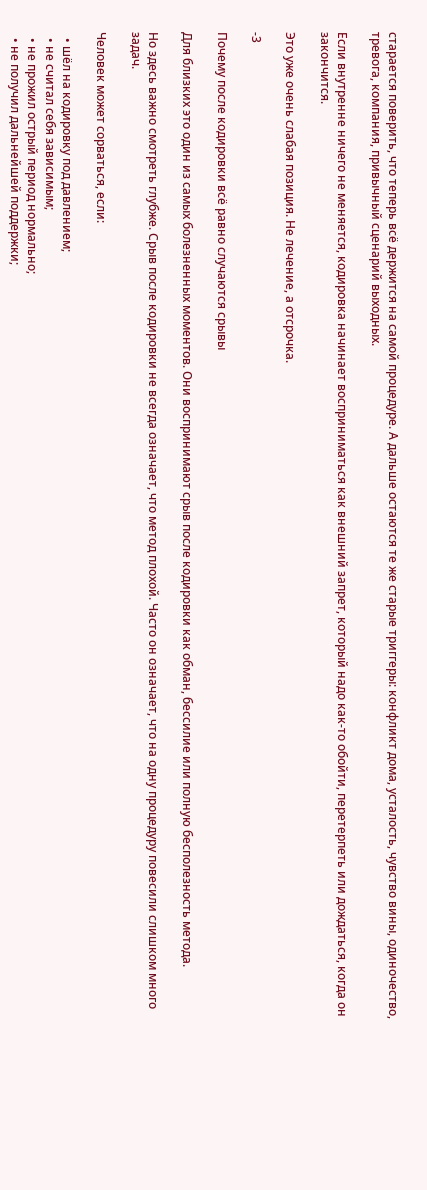старается поверить, что теперь всё держится на самой процедуре. А дальше остаются те же старые триггеры: конфликт дома, усталость, чувство вины, одиночество, тревога, компания, привычный сценарий выходных.

Если внутренне ничего не меняется, кодировка начинает восприниматься как внешний запрет, который надо как-то обойти, перетерпеть или дождаться, когда он закончится.

Это уже очень слабая позиция. Не лечение, а отсрочка.

-3

Почему после кодировки всё равно случаются срывы

Для близких это один из самых болезненных моментов. Они воспринимают срыв после кодировки как обман, бессилие или полную бесполезность метода.

Но здесь важно смотреть глубже. Срыв после кодировки не всегда означает, что метод плохой. Часто он означает, что на одну процедуру повесили слишком много задач.

Человек может сорваться, если:

  • шёл на кодировку под давлением;
  • не считал себя зависимым;
  • не прожил острый период нормально;
  • не получил дальнейшей поддержки;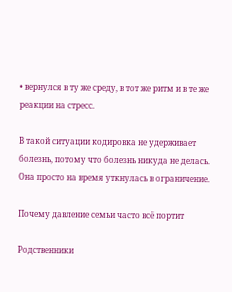• вернулся в ту же среду, в тот же ритм и в те же реакции на стресс.

В такой ситуации кодировка не удерживает болезнь, потому что болезнь никуда не делась. Она просто на время уткнулась в ограничение.

Почему давление семьи часто всё портит

Родственники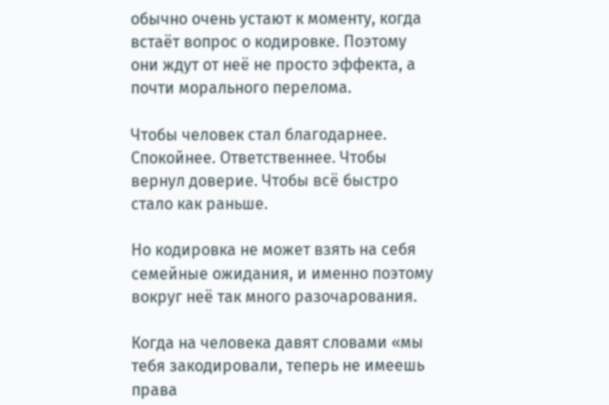обычно очень устают к моменту, когда встаёт вопрос о кодировке. Поэтому они ждут от неё не просто эффекта, а почти морального перелома.

Чтобы человек стал благодарнее. Спокойнее. Ответственнее. Чтобы вернул доверие. Чтобы всё быстро стало как раньше.

Но кодировка не может взять на себя семейные ожидания, и именно поэтому вокруг неё так много разочарования.

Когда на человека давят словами «мы тебя закодировали, теперь не имеешь права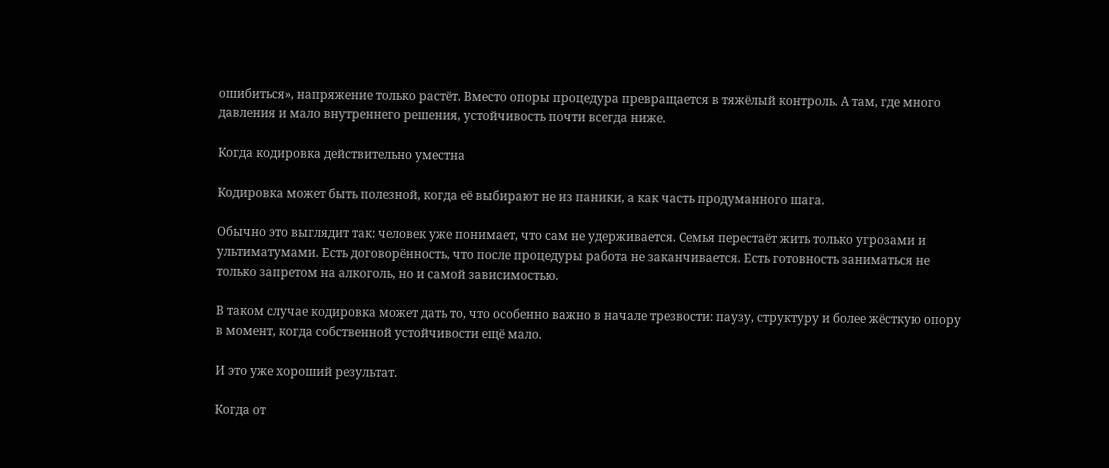ошибиться», напряжение только растёт. Вместо опоры процедура превращается в тяжёлый контроль. А там, где много давления и мало внутреннего решения, устойчивость почти всегда ниже.

Когда кодировка действительно уместна

Кодировка может быть полезной, когда её выбирают не из паники, а как часть продуманного шага.

Обычно это выглядит так: человек уже понимает, что сам не удерживается. Семья перестаёт жить только угрозами и ультиматумами. Есть договорённость, что после процедуры работа не заканчивается. Есть готовность заниматься не только запретом на алкоголь, но и самой зависимостью.

В таком случае кодировка может дать то, что особенно важно в начале трезвости: паузу, структуру и более жёсткую опору в момент, когда собственной устойчивости ещё мало.

И это уже хороший результат.

Когда от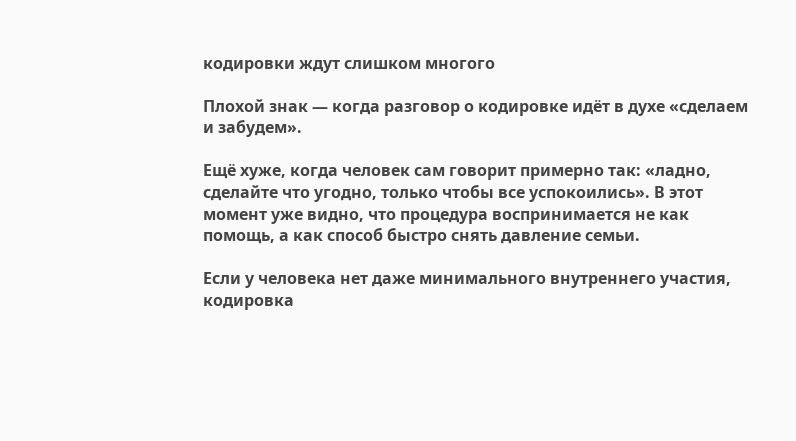кодировки ждут слишком многого

Плохой знак — когда разговор о кодировке идёт в духе «сделаем и забудем».

Ещё хуже, когда человек сам говорит примерно так: «ладно, сделайте что угодно, только чтобы все успокоились». В этот момент уже видно, что процедура воспринимается не как помощь, а как способ быстро снять давление семьи.

Если у человека нет даже минимального внутреннего участия, кодировка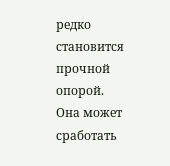редко становится прочной опорой. Она может сработать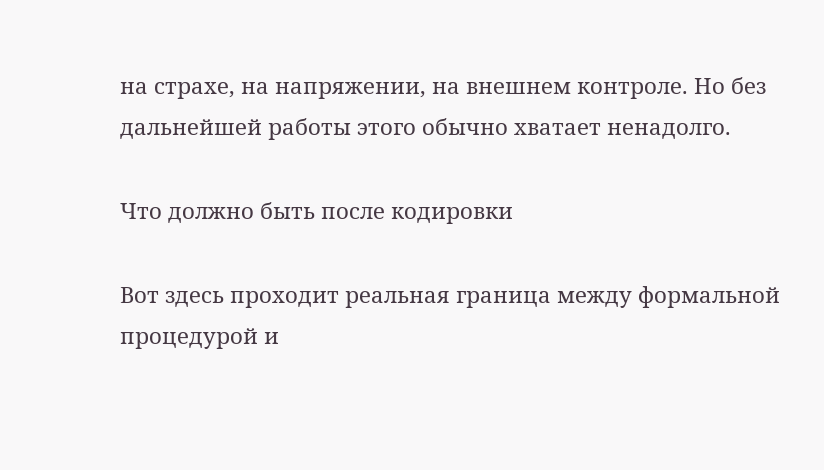на страхе, на напряжении, на внешнем контроле. Но без дальнейшей работы этого обычно хватает ненадолго.

Что должно быть после кодировки

Вот здесь проходит реальная граница между формальной процедурой и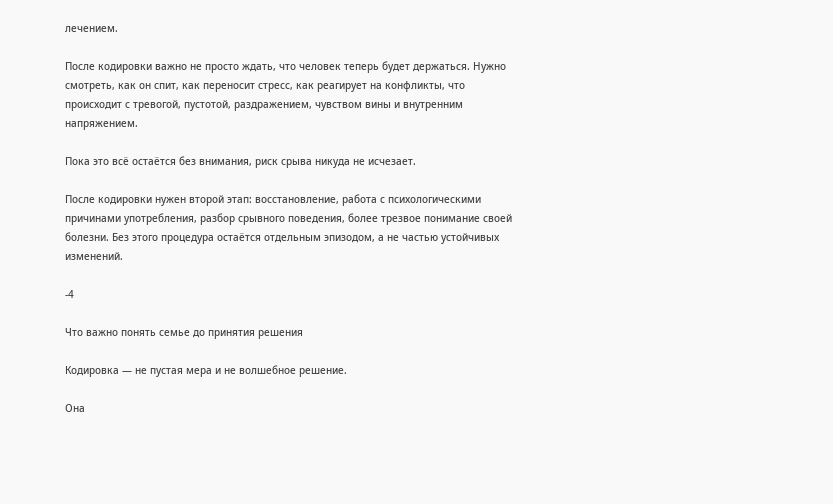лечением.

После кодировки важно не просто ждать, что человек теперь будет держаться. Нужно смотреть, как он спит, как переносит стресс, как реагирует на конфликты, что происходит с тревогой, пустотой, раздражением, чувством вины и внутренним напряжением.

Пока это всё остаётся без внимания, риск срыва никуда не исчезает.

После кодировки нужен второй этап: восстановление, работа с психологическими причинами употребления, разбор срывного поведения, более трезвое понимание своей болезни. Без этого процедура остаётся отдельным эпизодом, а не частью устойчивых изменений.

-4

Что важно понять семье до принятия решения

Кодировка — не пустая мера и не волшебное решение.

Она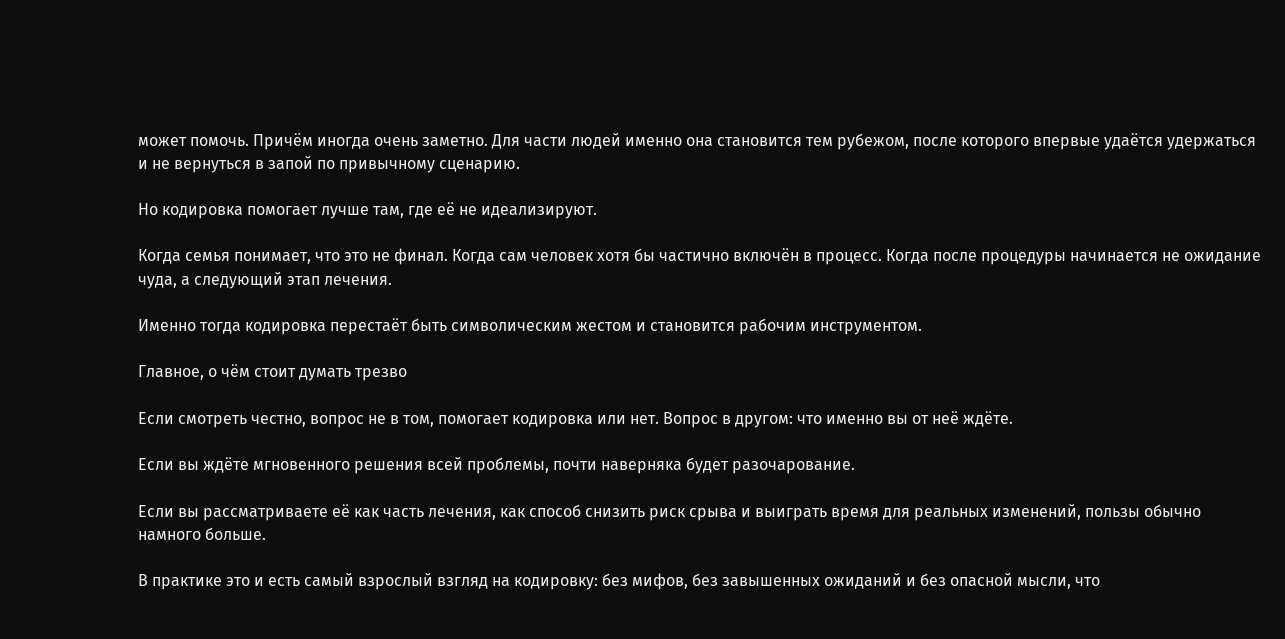может помочь. Причём иногда очень заметно. Для части людей именно она становится тем рубежом, после которого впервые удаётся удержаться и не вернуться в запой по привычному сценарию.

Но кодировка помогает лучше там, где её не идеализируют.

Когда семья понимает, что это не финал. Когда сам человек хотя бы частично включён в процесс. Когда после процедуры начинается не ожидание чуда, а следующий этап лечения.

Именно тогда кодировка перестаёт быть символическим жестом и становится рабочим инструментом.

Главное, о чём стоит думать трезво

Если смотреть честно, вопрос не в том, помогает кодировка или нет. Вопрос в другом: что именно вы от неё ждёте.

Если вы ждёте мгновенного решения всей проблемы, почти наверняка будет разочарование.

Если вы рассматриваете её как часть лечения, как способ снизить риск срыва и выиграть время для реальных изменений, пользы обычно намного больше.

В практике это и есть самый взрослый взгляд на кодировку: без мифов, без завышенных ожиданий и без опасной мысли, что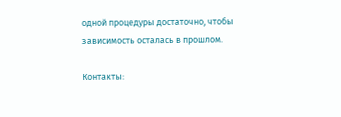одной процедуры достаточно, чтобы зависимость осталась в прошлом.

Контакты: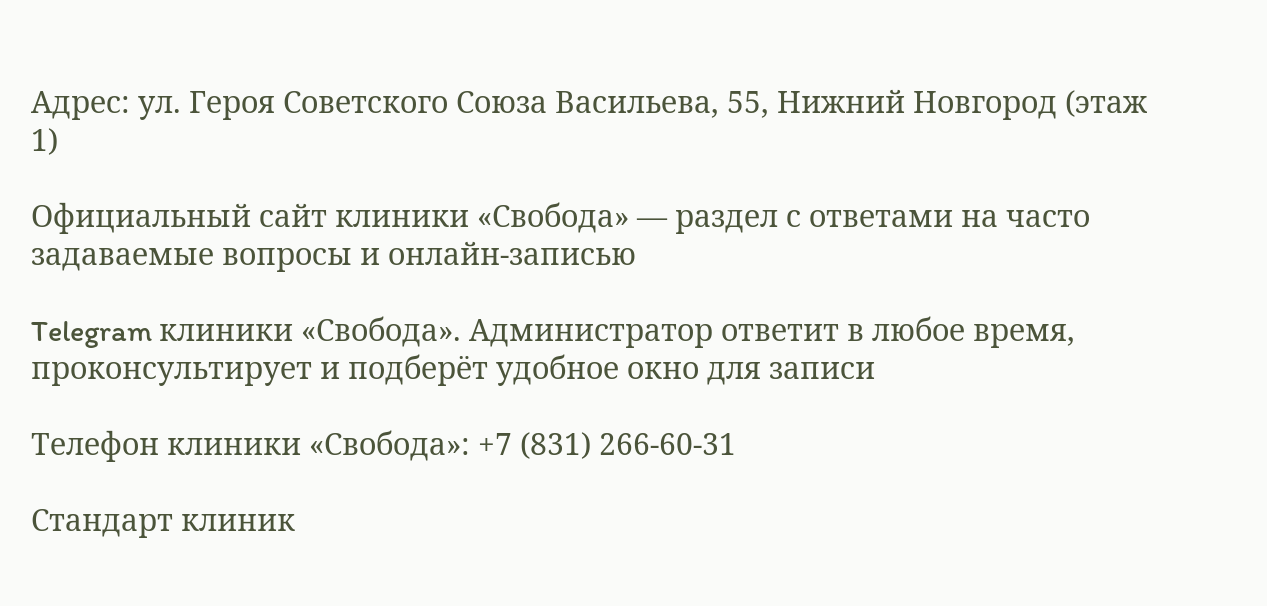Адрес: ул. Героя Советского Союза Васильева, 55, Нижний Новгород (этаж 1)

Официальный сайт клиники «Свобода» — раздел с ответами на часто задаваемые вопросы и онлайн‑записью

Telegram клиники «Свобода». Администратор ответит в любое время, проконсультирует и подберёт удобное окно для записи

Телефон клиники «Свобода»: +7 (831) 266-60-31

Стандарт клиник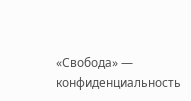«Свобода» — конфиденциальность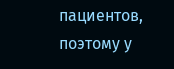пациентов, поэтому у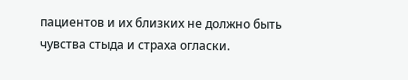пациентов и их близких не должно быть чувства стыда и страха огласки.